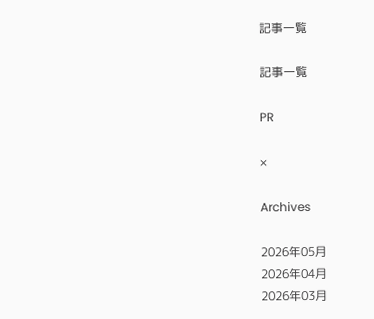記事一覧

記事一覧

PR

×

Archives

2026年05月
2026年04月
2026年03月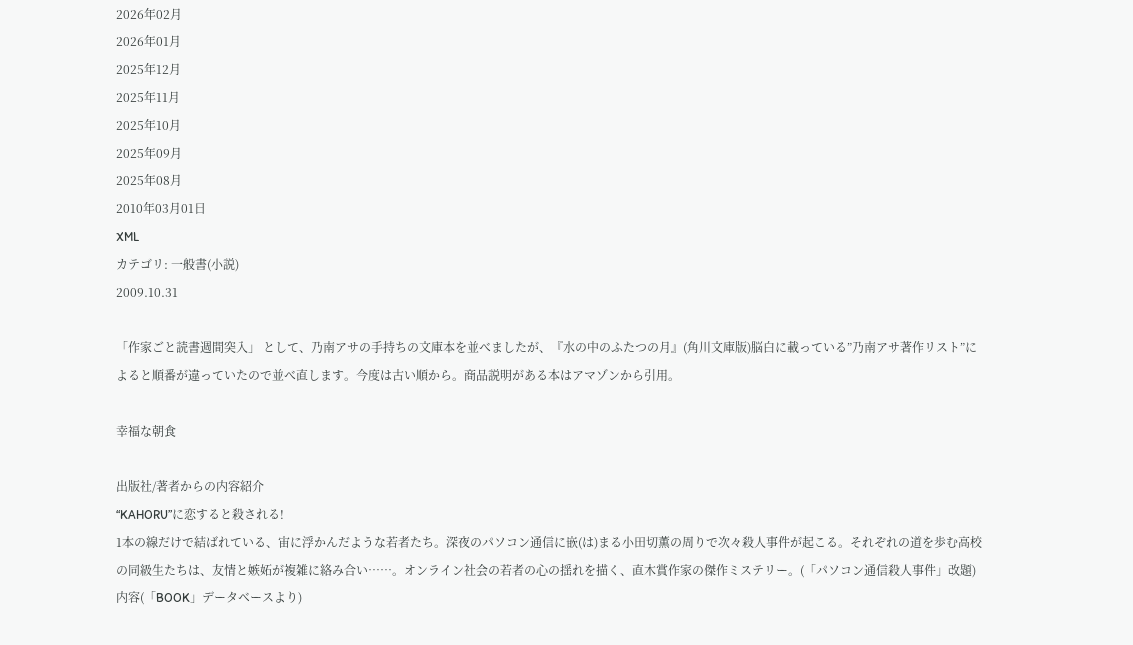2026年02月
2026年01月
2025年12月
2025年11月
2025年10月
2025年09月
2025年08月
2010年03月01日
XML
カテゴリ: 一般書(小説)
2009.10.31

「作家ごと読書週間突入」 として、乃南アサの手持ちの文庫本を並べましたが、『水の中のふたつの月』(角川文庫版)脳白に載っている”乃南アサ著作リスト”によると順番が違っていたので並べ直します。今度は古い順から。商品説明がある本はアマゾンから引用。

幸福な朝食

出版社/著者からの内容紹介
“KAHORU”に恋すると殺される!
1本の線だけで結ばれている、宙に浮かんだような若者たち。深夜のパソコン通信に嵌(は)まる小田切薫の周りで次々殺人事件が起こる。それぞれの道を歩む高校の同級生たちは、友情と嫉妬が複雑に絡み合い……。オンライン社会の若者の心の揺れを描く、直木賞作家の傑作ミステリー。(「パソコン通信殺人事件」改題)
内容(「BOOK」データベースより)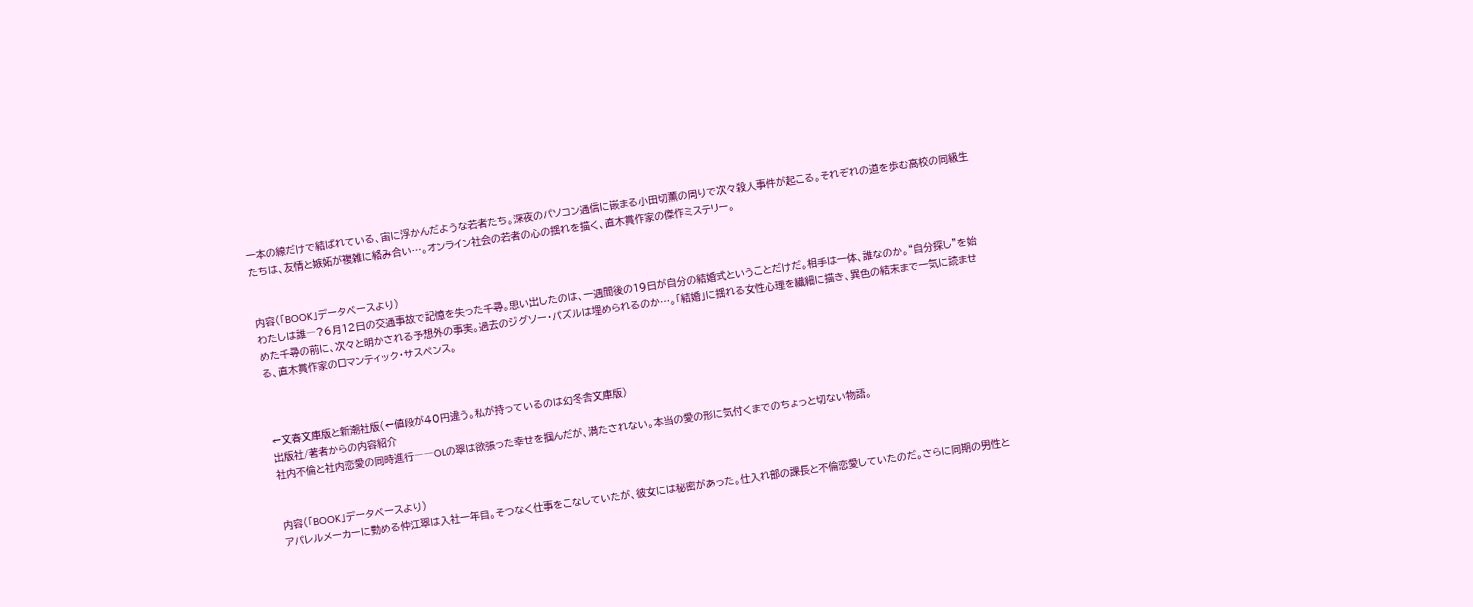一本の線だけで結ばれている、宙に浮かんだような若者たち。深夜のパソコン通信に嵌まる小田切薫の周りで次々殺人事件が起こる。それぞれの道を歩む高校の同級生たちは、友情と嫉妬が複雑に絡み合い…。オンライン社会の若者の心の揺れを描く、直木賞作家の傑作ミステリー。


内容(「BOOK」データベースより)
わたしは誰―?6月12日の交通事故で記憶を失った千尋。思い出したのは、一週間後の19日が自分の結婚式ということだけだ。相手は一体、誰なのか。“自分探し”を始めた千尋の前に、次々と明かされる予想外の事実。過去のジグソー・パズルは埋められるのか…。「結婚」に揺れる女性心理を繊細に描き、異色の結末まで一気に読ませる、直木賞作家のロマンティック・サスペンス。



←文春文庫版と新潮社版(←値段が40円違う。私が持っているのは幻冬舎文庫版)
出版社/著者からの内容紹介
社内不倫と社内恋愛の同時進行――OLの翠は欲張った幸せを掴んだが、満たされない。本当の愛の形に気付くまでのちょっと切ない物語。


内容(「BOOK」データベースより)
アパレルメーカーに勤める仲江翠は入社一年目。そつなく仕事をこなしていたが、彼女には秘密があった。仕入れ部の課長と不倫恋愛していたのだ。さらに同期の男性と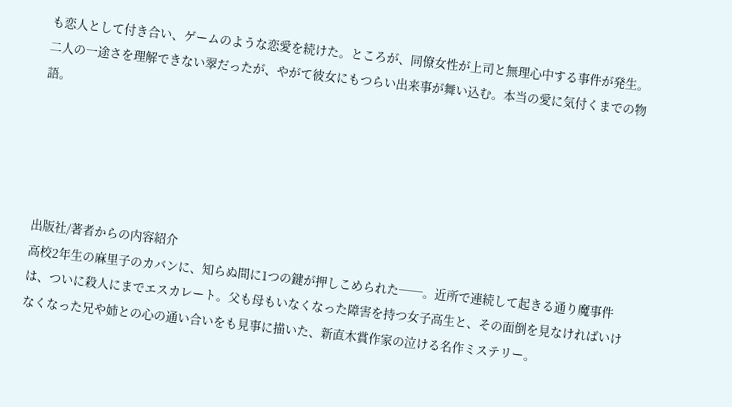も恋人として付き合い、ゲームのような恋愛を続けた。ところが、同僚女性が上司と無理心中する事件が発生。二人の一途さを理解できない翠だったが、やがて彼女にもつらい出来事が舞い込む。本当の愛に気付くまでの物語。





出版社/著者からの内容紹介
高校2年生の麻里子のカバンに、知らぬ間に1つの鍵が押しこめられた──。近所で連続して起きる通り魔事件は、ついに殺人にまでエスカレート。父も母もいなくなった障害を持つ女子高生と、その面倒を見なければいけなくなった兄や姉との心の通い合いをも見事に描いた、新直木賞作家の泣ける名作ミステリー。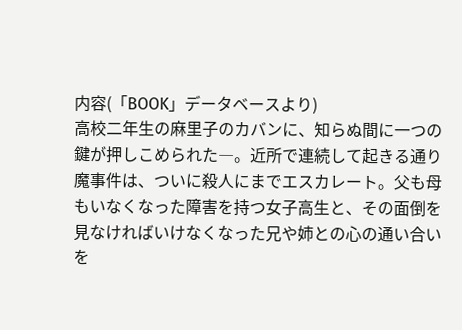内容(「BOOK」データベースより)
高校二年生の麻里子のカバンに、知らぬ間に一つの鍵が押しこめられた―。近所で連続して起きる通り魔事件は、ついに殺人にまでエスカレート。父も母もいなくなった障害を持つ女子高生と、その面倒を見なければいけなくなった兄や姉との心の通い合いを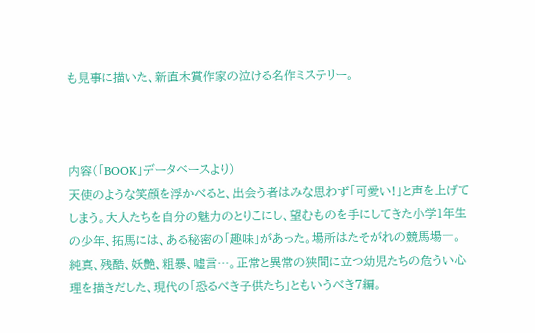も見事に描いた、新直木賞作家の泣ける名作ミステリー。



内容(「BOOK」データベースより)
天使のような笑顔を浮かべると、出会う者はみな思わず「可愛い!」と声を上げてしまう。大人たちを自分の魅力のとりこにし、望むものを手にしてきた小学1年生の少年、拓馬には、ある秘密の「趣味」があった。場所はたそがれの競馬場―。純真、残酷、妖艶、粗暴、嘘言…。正常と異常の狭間に立つ幼児たちの危うい心理を描きだした、現代の「恐るべき子供たち」ともいうべき7編。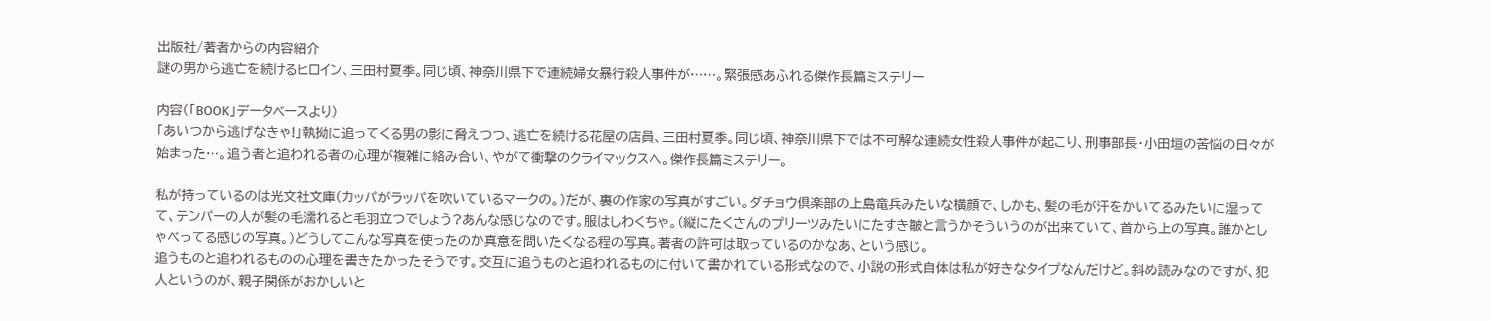出版社/著者からの内容紹介
謎の男から逃亡を続けるヒロイン、三田村夏季。同じ頃、神奈川県下で連続婦女暴行殺人事件が……。緊張感あふれる傑作長篇ミステリー

内容(「BOOK」データベースより)
「あいつから逃げなきゃ!」執拗に追ってくる男の影に脅えつつ、逃亡を続ける花屋の店員、三田村夏季。同じ頃、神奈川県下では不可解な連続女性殺人事件が起こり、刑事部長・小田垣の苦悩の日々が始まった…。追う者と追われる者の心理が複雑に絡み合い、やがて衝撃のクライマックスへ。傑作長篇ミステリー。

私が持っているのは光文社文庫(カッパがラッパを吹いているマークの。)だが、裏の作家の写真がすごい。ダチョウ倶楽部の上島竜兵みたいな横顔で、しかも、髪の毛が汗をかいてるみたいに湿ってて、テンパーの人が髪の毛濡れると毛羽立つでしょう?あんな感じなのです。服はしわくちゃ。(縦にたくさんのプリーツみたいにたすき皺と言うかそういうのが出来ていて、首から上の写真。誰かとしゃべってる感じの写真。)どうしてこんな写真を使ったのか真意を問いたくなる程の写真。著者の許可は取っているのかなあ、という感じ。
追うものと追われるものの心理を書きたかったそうです。交互に追うものと追われるものに付いて書かれている形式なので、小説の形式自体は私が好きなタイプなんだけど。斜め読みなのですが、犯人というのが、親子関係がおかしいと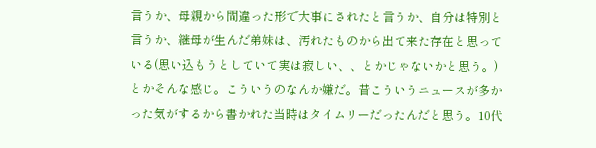言うか、母親から間違った形で大事にされたと言うか、自分は特別と言うか、継母が生んだ弟妹は、汚れたものから出て来た存在と思っている(思い込もうとしていて実は寂しい、、とかじゃないかと思う。)とかそんな感じ。こういうのなんか嫌だ。昔こういうニュースが多かった気がするから書かれた当時はタイムリーだったんだと思う。10代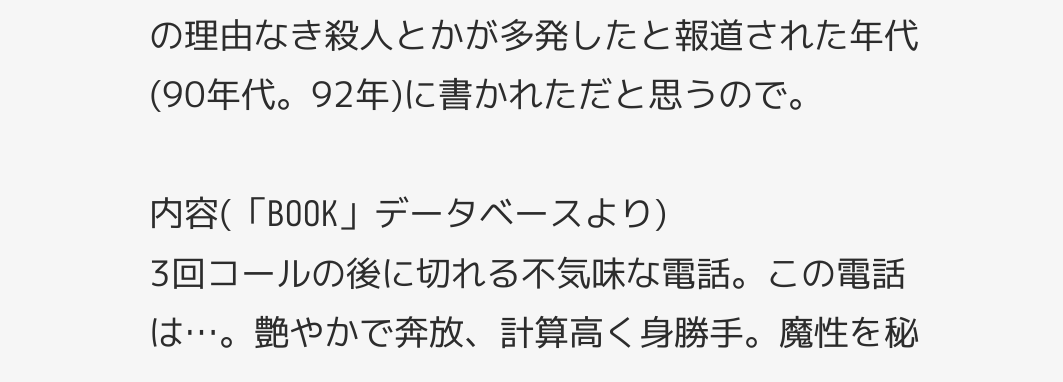の理由なき殺人とかが多発したと報道された年代(90年代。92年)に書かれただと思うので。

内容(「BOOK」データベースより)
3回コールの後に切れる不気味な電話。この電話は…。艶やかで奔放、計算高く身勝手。魔性を秘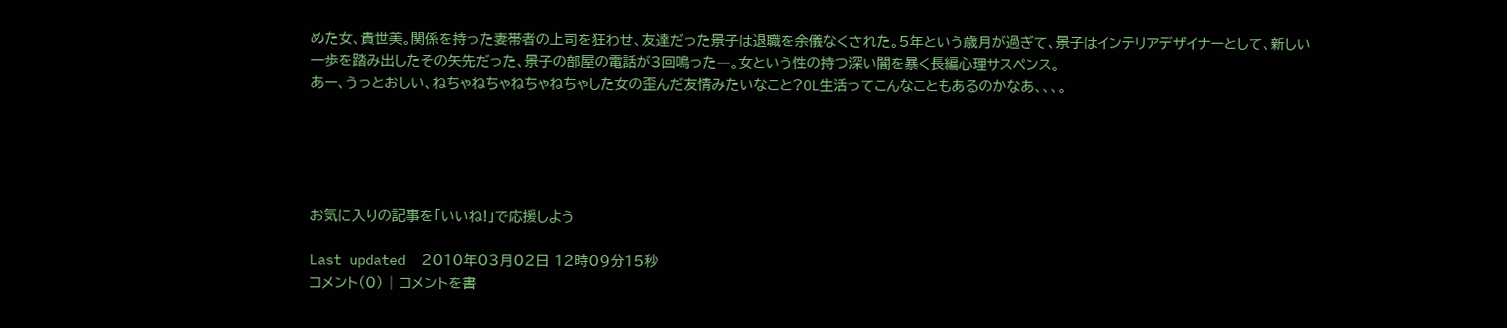めた女、貴世美。関係を持った妻帯者の上司を狂わせ、友達だった景子は退職を余儀なくされた。5年という歳月が過ぎて、景子はインテリアデザイナーとして、新しい一歩を踏み出したその矢先だった、景子の部屋の電話が3回鳴った―。女という性の持つ深い闇を暴く長編心理サスペンス。
あー、うっとおしい、ねちゃねちゃねちゃねちゃした女の歪んだ友情みたいなこと?OL生活ってこんなこともあるのかなあ、、、。





お気に入りの記事を「いいね!」で応援しよう

Last updated  2010年03月02日 12時09分15秒
コメント(0) | コメントを書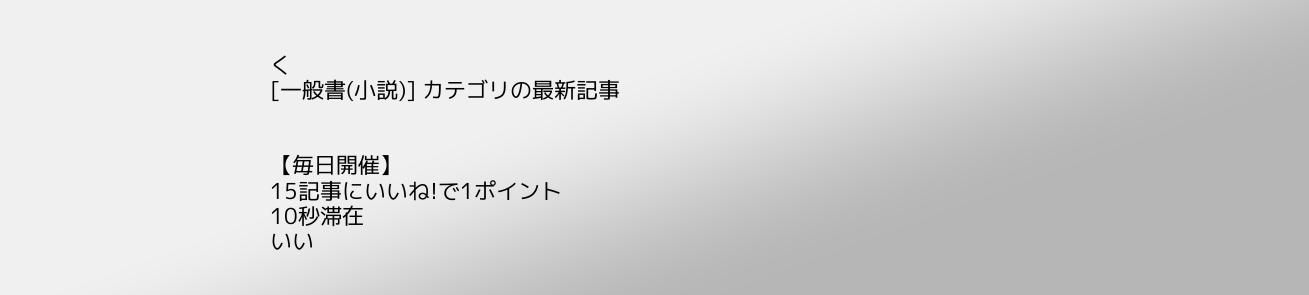く
[一般書(小説)] カテゴリの最新記事


【毎日開催】
15記事にいいね!で1ポイント
10秒滞在
いい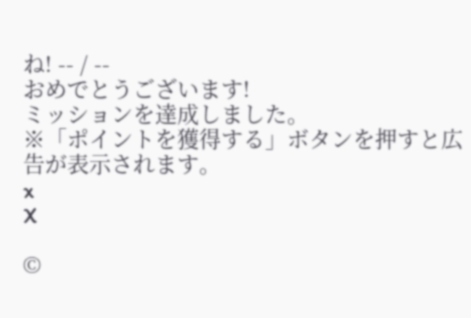ね! -- / --
おめでとうございます!
ミッションを達成しました。
※「ポイントを獲得する」ボタンを押すと広告が表示されます。
x
X

©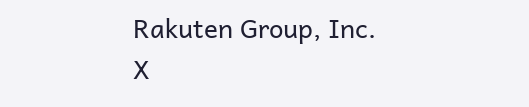Rakuten Group, Inc.
X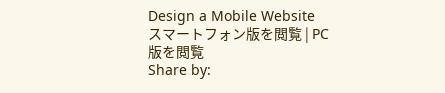Design a Mobile Website
スマートフォン版を閲覧 | PC版を閲覧
Share by: